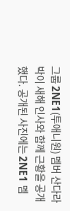그룹 2NE1(투애니원) 멤버 산다라박이 새해 인사와 함께 근황을 공개했다. 공개된 사진에는 2NE1 멤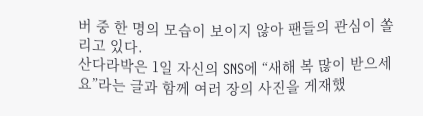버 중 한 명의 모습이 보이지 않아 팬들의 관심이 쏠리고 있다.
산다라박은 1일 자신의 SNS에 “새해 복 많이 받으세요”라는 글과 함께 여러 장의 사진을 게재했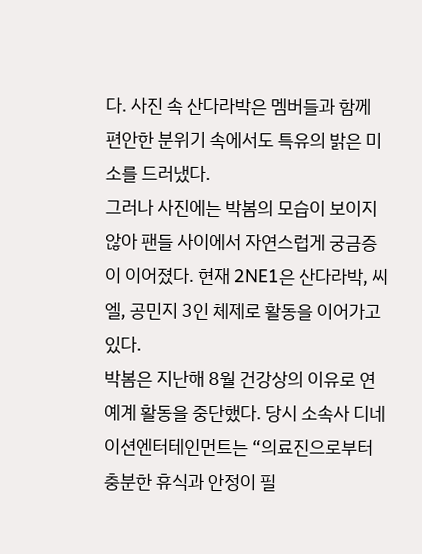다. 사진 속 산다라박은 멤버들과 함께 편안한 분위기 속에서도 특유의 밝은 미소를 드러냈다.
그러나 사진에는 박봄의 모습이 보이지 않아 팬들 사이에서 자연스럽게 궁금증이 이어졌다. 현재 2NE1은 산다라박, 씨엘, 공민지 3인 체제로 활동을 이어가고 있다.
박봄은 지난해 8월 건강상의 이유로 연예계 활동을 중단했다. 당시 소속사 디네이션엔터테인먼트는 “의료진으로부터 충분한 휴식과 안정이 필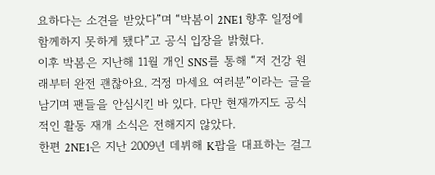요하다는 소견을 받았다”며 “박봄이 2NE1 향후 일정에 함께하지 못하게 됐다”고 공식 입장을 밝혔다.
이후 박봄은 지난해 11월 개인 SNS를 통해 “저 건강 원래부터 완전 괜찮아요. 걱정 마세요 여러분”이라는 글을 남기며 팬들을 안심시킨 바 있다. 다만 현재까지도 공식적인 활동 재개 소식은 전해지지 않았다.
한편 2NE1은 지난 2009년 데뷔해 K팝을 대표하는 걸그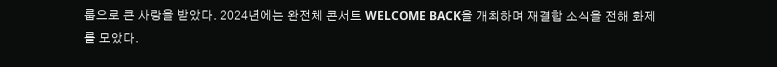룹으로 큰 사랑을 받았다. 2024년에는 완전체 콘서트 WELCOME BACK을 개최하며 재결합 소식을 전해 화제를 모았다.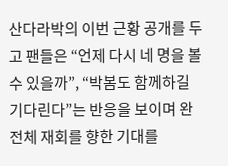산다라박의 이번 근황 공개를 두고 팬들은 “언제 다시 네 명을 볼 수 있을까”, “박봄도 함께하길 기다린다”는 반응을 보이며 완전체 재회를 향한 기대를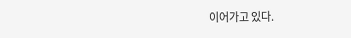이어가고 있다.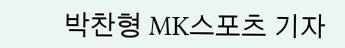박찬형 MK스포츠 기자